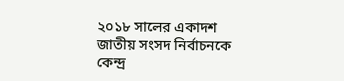২০১৮ সালের একাদশ জাতীয় সংসদ নির্বাচনকে কেন্দ্র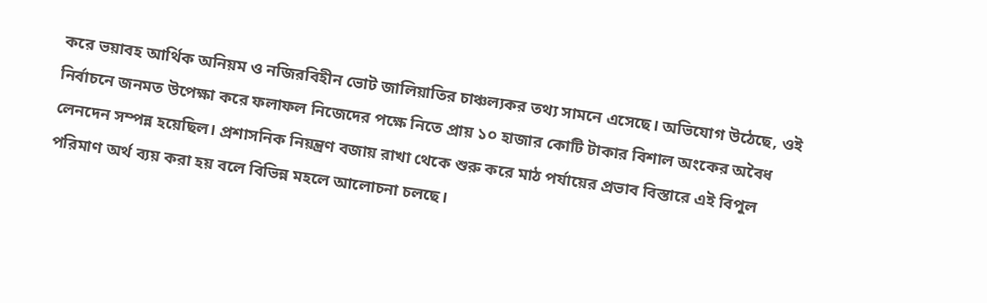করে ভয়াবহ আর্থিক অনিয়ম ও নজিরবিহীন ভোট জালিয়াতির চাঞ্চল্যকর তথ্য সামনে এসেছে। অভিযোগ উঠেছে, ওই নির্বাচনে জনমত উপেক্ষা করে ফলাফল নিজেদের পক্ষে নিতে প্রায় ১০ হাজার কোটি টাকার বিশাল অংকের অবৈধ লেনদেন সম্পন্ন হয়েছিল। প্রশাসনিক নিয়ন্ত্রণ বজায় রাখা থেকে শুরু করে মাঠ পর্যায়ের প্রভাব বিস্তারে এই বিপুল পরিমাণ অর্থ ব্যয় করা হয় বলে বিভিন্ন মহলে আলোচনা চলছে।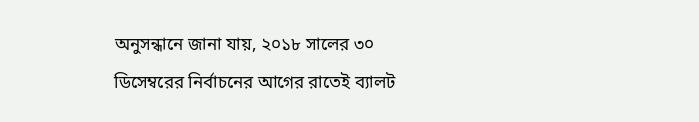অনুসন্ধানে জানা যায়, ২০১৮ সালের ৩০ ডিসেম্বরের নির্বাচনের আগের রাতেই ব্যালট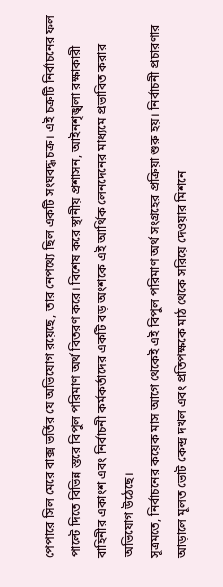পেপারে সিল মেরে বাক্স ভর্তির যে অভিযোগ রয়েছে, তার নেপথ্যে ছিল একটি সংঘবদ্ধ চক্র। এই চক্রটি নির্বাচনের ফল পাল্টে দিতে বিভিন্ন স্তরে বিপুল পরিমাণ অর্থ বিতরণ করে। বিশেষ করে স্থানীয় প্রশাসন, আইনশৃঙ্খলা রক্ষাকারী বাহিনীর একাংশ এবং নির্বাচনী কর্মকর্তাদের একটি বড় অংশকে এই আর্থিক লেনদেনের মাধ্যমে প্রভাবিত করার অভিযোগ উঠেছে।
সূত্রমতে, নির্বাচনের কয়েক মাস আগে থেকেই এই বিপুল পরিমাণ অর্থ সংগ্রহের প্রক্রিয়া শুরু হয়। নির্বাচনী প্রচারণার আড়ালে মূলত ভোট কেন্দ্র দখল এবং প্রতিপক্ষকে মাঠ থেকে সরিয়ে দেওয়ার মিশনে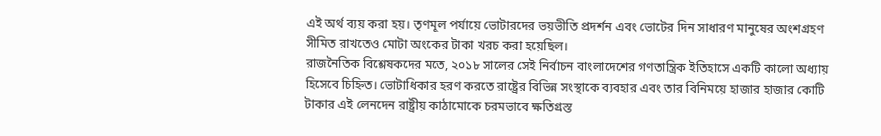এই অর্থ ব্যয় করা হয়। তৃণমূল পর্যায়ে ভোটারদের ভয়ভীতি প্রদর্শন এবং ভোটের দিন সাধারণ মানুষের অংশগ্রহণ সীমিত রাখতেও মোটা অংকের টাকা খরচ করা হয়েছিল।
রাজনৈতিক বিশ্লেষকদের মতে, ২০১৮ সালের সেই নির্বাচন বাংলাদেশের গণতান্ত্রিক ইতিহাসে একটি কালো অধ্যায় হিসেবে চিহ্নিত। ভোটাধিকার হরণ করতে রাষ্ট্রের বিভিন্ন সংস্থাকে ব্যবহার এবং তার বিনিময়ে হাজার হাজার কোটি টাকার এই লেনদেন রাষ্ট্রীয় কাঠামোকে চরমভাবে ক্ষতিগ্রস্ত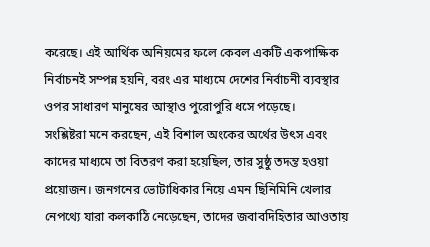করেছে। এই আর্থিক অনিয়মের ফলে কেবল একটি একপাক্ষিক নির্বাচনই সম্পন্ন হয়নি, বরং এর মাধ্যমে দেশের নির্বাচনী ব্যবস্থার ওপর সাধারণ মানুষের আস্থাও পুরোপুরি ধসে পড়েছে।
সংশ্লিষ্টরা মনে করছেন, এই বিশাল অংকের অর্থের উৎস এবং কাদের মাধ্যমে তা বিতরণ করা হয়েছিল, তার সুষ্ঠু তদন্ত হওয়া প্রয়োজন। জনগনের ভোটাধিকার নিয়ে এমন ছিনিমিনি খেলার নেপথ্যে যারা কলকাঠি নেড়েছেন, তাদের জবাবদিহিতার আওতায়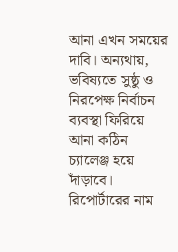আনা এখন সময়ের দাবি। অন্যথায়, ভবিষ্যতে সুষ্ঠু ও নিরপেক্ষ নির্বাচন ব্যবস্থা ফিরিয়ে আনা কঠিন চ্যালেঞ্জ হয়ে দাঁড়াবে।
রিপোর্টারের নাম